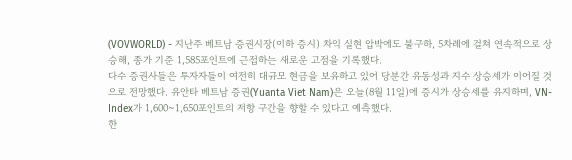(VOVWORLD) - 지난주 베트남 증권시장(이하 증시) 차익 실현 압박에도 불구하, 5차례에 걸쳐 연속적으로 상승해, 종가 기준 1,585포인트에 근접하는 새로운 고점을 기록했다.
다수 증권사들은 투자자들이 여전히 대규모 현금을 보유하고 있어 당분간 유동성과 지수 상승세가 이어질 것으로 전망했다. 유안타 베트남 증권(Yuanta Viet Nam)은 오늘(8월 11일)에 증시가 상승세를 유지하며, VN-Index가 1,600~1,650포인트의 저항 구간을 향할 수 있다고 예측했다.
한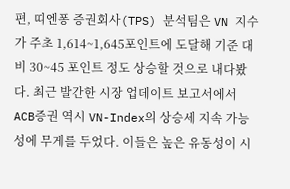편, 띠엔퐁 증권회사(TPS) 분석팀은 VN 지수가 주초 1,614~1,645포인트에 도달해 기준 대비 30~45 포인트 정도 상승할 것으로 내다봤다. 최근 발간한 시장 업데이트 보고서에서 ACB증권 역시 VN-Index의 상승세 지속 가능성에 무게를 두었다. 이들은 높은 유동성이 시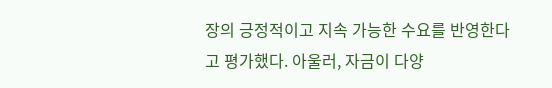장의 긍정적이고 지속 가능한 수요를 반영한다고 평가했다. 아울러, 자금이 다양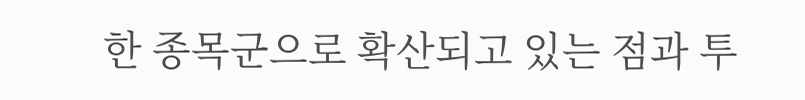한 종목군으로 확산되고 있는 점과 투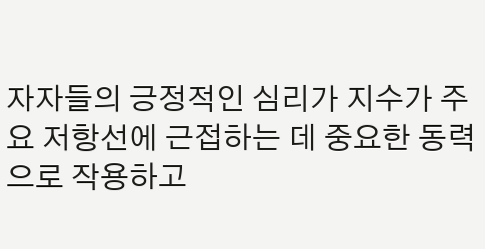자자들의 긍정적인 심리가 지수가 주요 저항선에 근접하는 데 중요한 동력으로 작용하고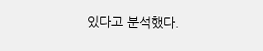있다고 분석했다.